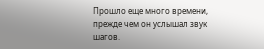Прошло еще много времени, прежде чем он услышал звук шагов.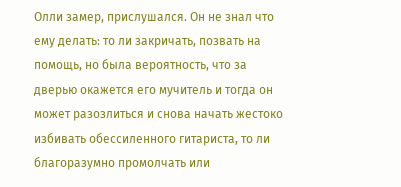Олли замер, прислушался. Он не знал что ему делать: то ли закричать, позвать на помощь, но была вероятность, что за дверью окажется его мучитель и тогда он может разозлиться и снова начать жестоко избивать обессиленного гитариста, то ли благоразумно промолчать или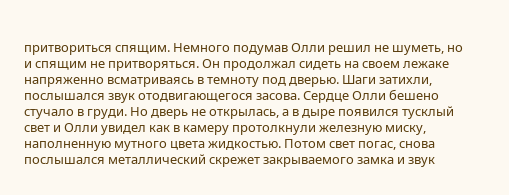притвориться спящим. Немного подумав Олли решил не шуметь, но и спящим не притворяться. Он продолжал сидеть на своем лежаке напряженно всматриваясь в темноту под дверью. Шаги затихли, послышался звук отодвигающегося засова. Сердце Олли бешено стучало в груди. Но дверь не открылась, а в дыре появился тусклый свет и Олли увидел как в камеру протолкнули железную миску, наполненную мутного цвета жидкостью. Потом свет погас, снова послышался металлический скрежет закрываемого замка и звук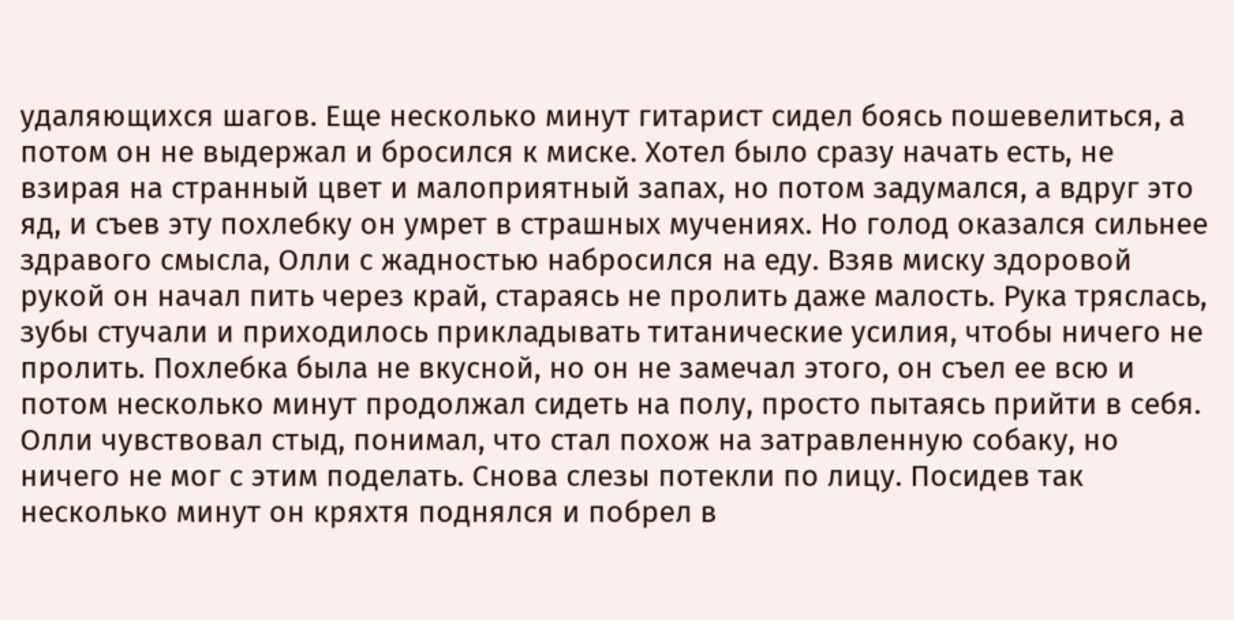удаляющихся шагов. Еще несколько минут гитарист сидел боясь пошевелиться, а потом он не выдержал и бросился к миске. Хотел было сразу начать есть, не взирая на странный цвет и малоприятный запах, но потом задумался, а вдруг это яд, и съев эту похлебку он умрет в страшных мучениях. Но голод оказался сильнее здравого смысла, Олли с жадностью набросился на еду. Взяв миску здоровой рукой он начал пить через край, стараясь не пролить даже малость. Рука тряслась, зубы стучали и приходилось прикладывать титанические усилия, чтобы ничего не пролить. Похлебка была не вкусной, но он не замечал этого, он съел ее всю и потом несколько минут продолжал сидеть на полу, просто пытаясь прийти в себя. Олли чувствовал стыд, понимал, что стал похож на затравленную собаку, но ничего не мог с этим поделать. Снова слезы потекли по лицу. Посидев так несколько минут он кряхтя поднялся и побрел в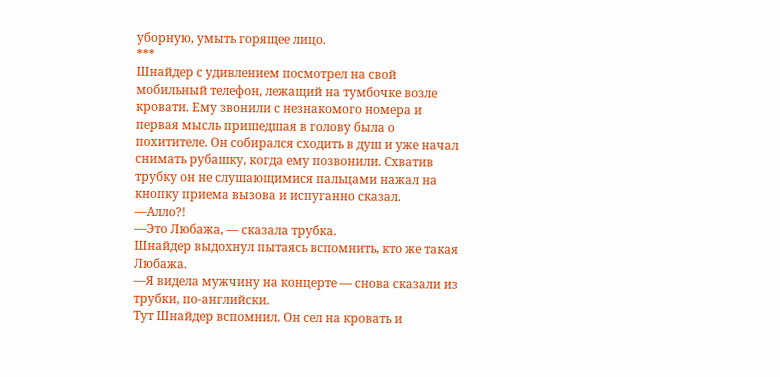уборную, умыть горящее лицо.
***
Шнайдер с удивлением посмотрел на свой мобильный телефон, лежащий на тумбочке возле кровати. Ему звонили с незнакомого номера и первая мысль пришедшая в голову была о похитителе. Он собирался сходить в душ и уже начал снимать рубашку, когда ему позвонили. Схватив трубку он не слушающимися пальцами нажал на кнопку приема вызова и испуганно сказал.
—Алло?!
—Это Любажа, — сказала трубка.
Шнайдер выдохнул пытаясь вспомнить, кто же такая Любажа.
—Я видела мужчину на концерте — снова сказали из трубки, по-английски.
Тут Шнайдер вспомнил. Он сел на кровать и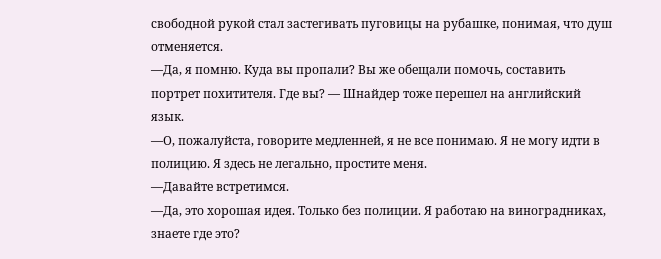свободной рукой стал застегивать пуговицы на рубашке, понимая, что душ отменяется.
—Да, я помню. Куда вы пропали? Вы же обещали помочь, составить портрет похитителя. Где вы? — Шнайдер тоже перешел на английский язык.
—О, пожалуйста, говорите медленней, я не все понимаю. Я не могу идти в полицию. Я здесь не легально, простите меня.
—Давайте встретимся.
—Да, это хорошая идея. Только без полиции. Я работаю на виноградниках, знаете где это?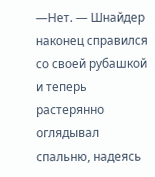—Нет. — Шнайдер наконец справился со своей рубашкой и теперь растерянно оглядывал спальню, надеясь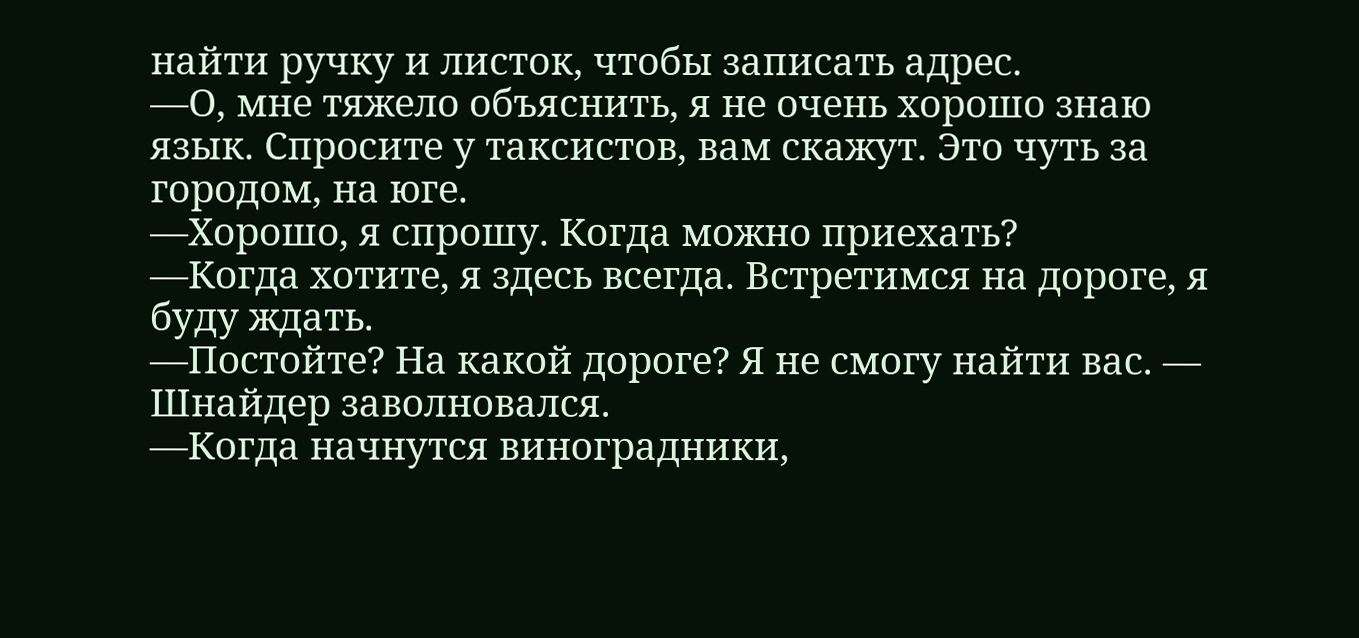найти ручку и листок, чтобы записать адрес.
—О, мне тяжело объяснить, я не очень хорошо знаю язык. Спросите у таксистов, вам скажут. Это чуть за городом, на юге.
—Хорошо, я спрошу. Когда можно приехать?
—Когда хотите, я здесь всегда. Встретимся на дороге, я буду ждать.
—Постойте? На какой дороге? Я не смогу найти вас. — Шнайдер заволновался.
—Когда начнутся виноградники,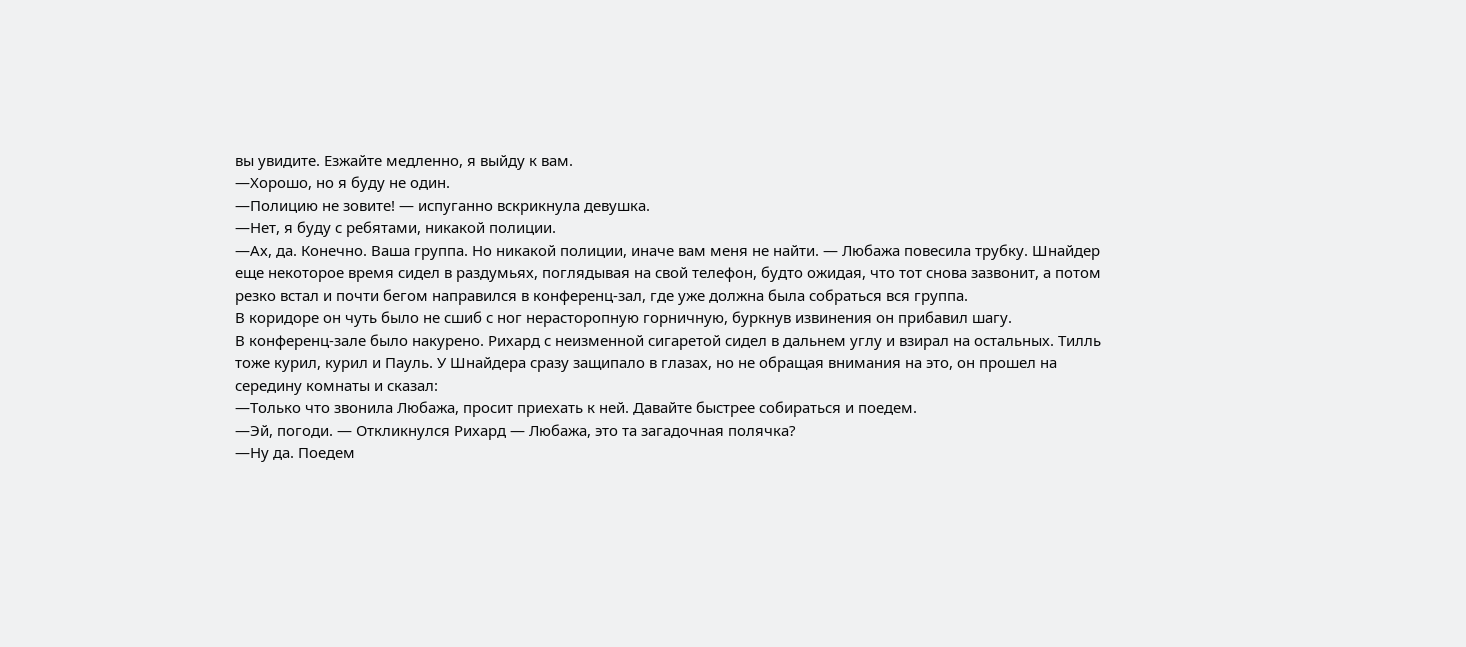вы увидите. Езжайте медленно, я выйду к вам.
—Хорошо, но я буду не один.
—Полицию не зовите! — испуганно вскрикнула девушка.
—Нет, я буду с ребятами, никакой полиции.
—Ах, да. Конечно. Ваша группа. Но никакой полиции, иначе вам меня не найти. — Любажа повесила трубку. Шнайдер еще некоторое время сидел в раздумьях, поглядывая на свой телефон, будто ожидая, что тот снова зазвонит, а потом резко встал и почти бегом направился в конференц-зал, где уже должна была собраться вся группа.
В коридоре он чуть было не сшиб с ног нерасторопную горничную, буркнув извинения он прибавил шагу.
В конференц-зале было накурено. Рихард с неизменной сигаретой сидел в дальнем углу и взирал на остальных. Тилль тоже курил, курил и Пауль. У Шнайдера сразу защипало в глазах, но не обращая внимания на это, он прошел на середину комнаты и сказал:
—Только что звонила Любажа, просит приехать к ней. Давайте быстрее собираться и поедем.
—Эй, погоди. — Откликнулся Рихард — Любажа, это та загадочная полячка?
—Ну да. Поедем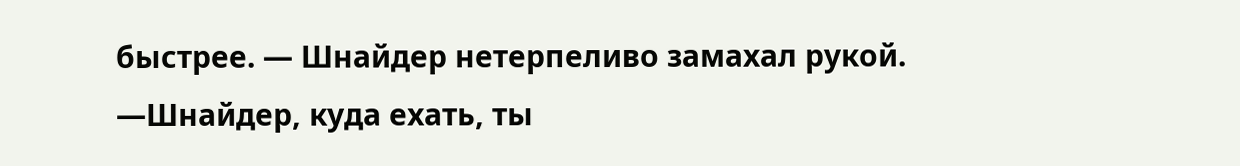быстрее. — Шнайдер нетерпеливо замахал рукой.
—Шнайдер, куда ехать, ты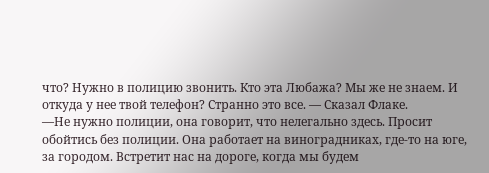что? Нужно в полицию звонить. Кто эта Любажа? Мы же не знаем. И откуда у нее твой телефон? Странно это все. — Сказал Флаке.
—Не нужно полиции, она говорит, что нелегально здесь. Просит обойтись без полиции. Она работает на виноградниках, где-то на юге, за городом. Встретит нас на дороге, когда мы будем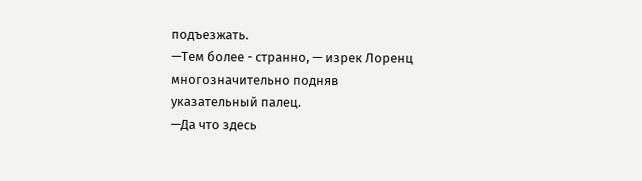подъезжать.
—Тем более - странно, — изрек Лоренц многозначительно подняв указательный палец.
—Да что здесь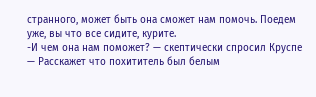странного, может быть она сможет нам помочь. Поедем уже, вы что все сидите, курите.
-И чем она нам поможет? — скептически спросил Круспе — Расскажет что похититель был белым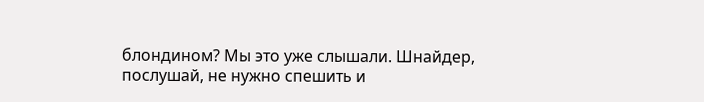блондином? Мы это уже слышали. Шнайдер, послушай, не нужно спешить и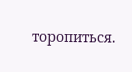торопиться.